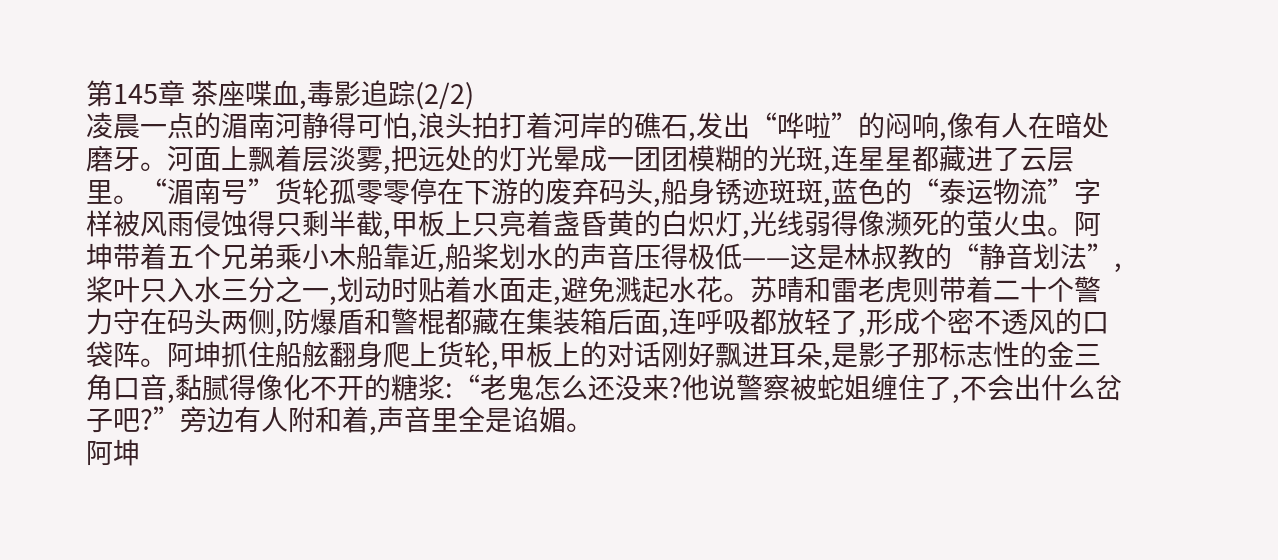第145章 茶座喋血,毒影追踪(2/2)
凌晨一点的湄南河静得可怕,浪头拍打着河岸的礁石,发出“哗啦”的闷响,像有人在暗处磨牙。河面上飘着层淡雾,把远处的灯光晕成一团团模糊的光斑,连星星都藏进了云层里。“湄南号”货轮孤零零停在下游的废弃码头,船身锈迹斑斑,蓝色的“泰运物流”字样被风雨侵蚀得只剩半截,甲板上只亮着盏昏黄的白炽灯,光线弱得像濒死的萤火虫。阿坤带着五个兄弟乘小木船靠近,船桨划水的声音压得极低——这是林叔教的“静音划法”,桨叶只入水三分之一,划动时贴着水面走,避免溅起水花。苏晴和雷老虎则带着二十个警力守在码头两侧,防爆盾和警棍都藏在集装箱后面,连呼吸都放轻了,形成个密不透风的口袋阵。阿坤抓住船舷翻身爬上货轮,甲板上的对话刚好飘进耳朵,是影子那标志性的金三角口音,黏腻得像化不开的糖浆:“老鬼怎么还没来?他说警察被蛇姐缠住了,不会出什么岔子吧?”旁边有人附和着,声音里全是谄媚。
阿坤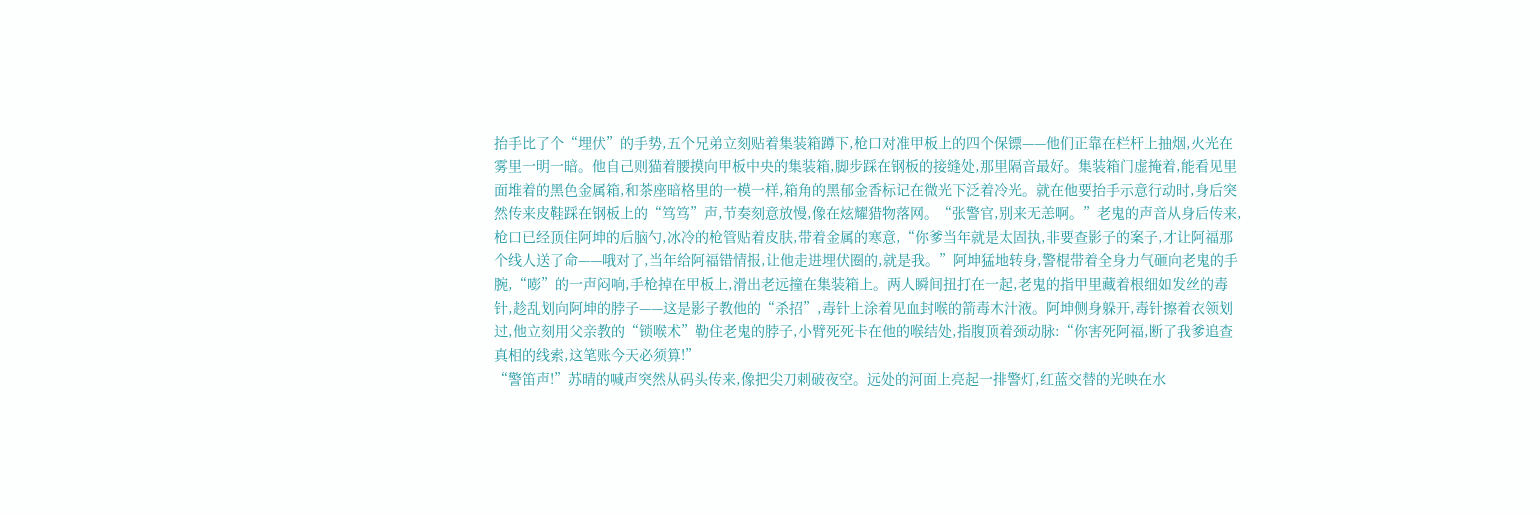抬手比了个“埋伏”的手势,五个兄弟立刻贴着集装箱蹲下,枪口对准甲板上的四个保镖——他们正靠在栏杆上抽烟,火光在雾里一明一暗。他自己则猫着腰摸向甲板中央的集装箱,脚步踩在钢板的接缝处,那里隔音最好。集装箱门虚掩着,能看见里面堆着的黑色金属箱,和茶座暗格里的一模一样,箱角的黑郁金香标记在微光下泛着冷光。就在他要抬手示意行动时,身后突然传来皮鞋踩在钢板上的“笃笃”声,节奏刻意放慢,像在炫耀猎物落网。“张警官,别来无恙啊。”老鬼的声音从身后传来,枪口已经顶住阿坤的后脑勺,冰冷的枪管贴着皮肤,带着金属的寒意,“你爹当年就是太固执,非要查影子的案子,才让阿福那个线人送了命——哦对了,当年给阿福错情报,让他走进埋伏圈的,就是我。”阿坤猛地转身,警棍带着全身力气砸向老鬼的手腕,“嘭”的一声闷响,手枪掉在甲板上,滑出老远撞在集装箱上。两人瞬间扭打在一起,老鬼的指甲里藏着根细如发丝的毒针,趁乱划向阿坤的脖子——这是影子教他的“杀招”,毒针上涂着见血封喉的箭毒木汁液。阿坤侧身躲开,毒针擦着衣领划过,他立刻用父亲教的“锁喉术”勒住老鬼的脖子,小臂死死卡在他的喉结处,指腹顶着颈动脉:“你害死阿福,断了我爹追查真相的线索,这笔账今天必须算!”
“警笛声!”苏晴的喊声突然从码头传来,像把尖刀刺破夜空。远处的河面上亮起一排警灯,红蓝交替的光映在水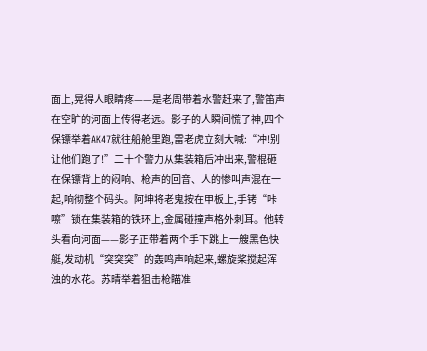面上,晃得人眼睛疼——是老周带着水警赶来了,警笛声在空旷的河面上传得老远。影子的人瞬间慌了神,四个保镖举着AK47就往船舱里跑,雷老虎立刻大喊:“冲!别让他们跑了!”二十个警力从集装箱后冲出来,警棍砸在保镖背上的闷响、枪声的回音、人的惨叫声混在一起,响彻整个码头。阿坤将老鬼按在甲板上,手铐“咔嚓”锁在集装箱的铁环上,金属碰撞声格外刺耳。他转头看向河面——影子正带着两个手下跳上一艘黑色快艇,发动机“突突突”的轰鸣声响起来,螺旋桨搅起浑浊的水花。苏晴举着狙击枪瞄准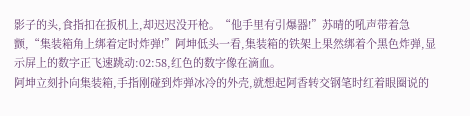影子的头,食指扣在扳机上,却迟迟没开枪。“他手里有引爆器!”苏晴的吼声带着急颤,“集装箱角上绑着定时炸弹!”阿坤低头一看,集装箱的铁架上果然绑着个黑色炸弹,显示屏上的数字正飞速跳动:02:58,红色的数字像在滴血。
阿坤立刻扑向集装箱,手指刚碰到炸弹冰冷的外壳,就想起阿香转交钢笔时红着眼圈说的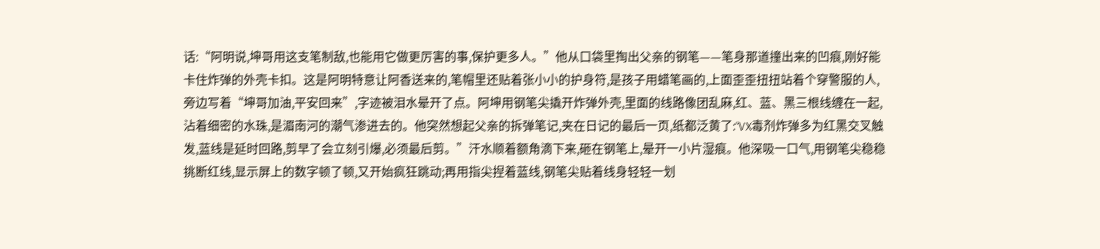话:“阿明说,坤哥用这支笔制敌,也能用它做更厉害的事,保护更多人。”他从口袋里掏出父亲的钢笔——笔身那道撞出来的凹痕,刚好能卡住炸弹的外壳卡扣。这是阿明特意让阿香送来的,笔帽里还贴着张小小的护身符,是孩子用蜡笔画的,上面歪歪扭扭站着个穿警服的人,旁边写着“坤哥加油,平安回来”,字迹被泪水晕开了点。阿坤用钢笔尖撬开炸弹外壳,里面的线路像团乱麻,红、蓝、黑三根线缠在一起,沾着细密的水珠,是湄南河的潮气渗进去的。他突然想起父亲的拆弹笔记,夹在日记的最后一页,纸都泛黄了:“VX毒剂炸弹多为红黑交叉触发,蓝线是延时回路,剪早了会立刻引爆,必须最后剪。”汗水顺着额角滴下来,砸在钢笔上,晕开一小片湿痕。他深吸一口气,用钢笔尖稳稳挑断红线,显示屏上的数字顿了顿,又开始疯狂跳动;再用指尖捏着蓝线,钢笔尖贴着线身轻轻一划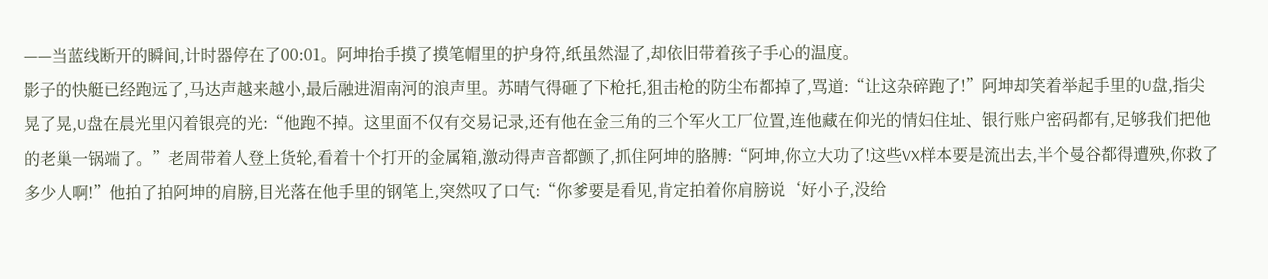——当蓝线断开的瞬间,计时器停在了00:01。阿坤抬手摸了摸笔帽里的护身符,纸虽然湿了,却依旧带着孩子手心的温度。
影子的快艇已经跑远了,马达声越来越小,最后融进湄南河的浪声里。苏晴气得砸了下枪托,狙击枪的防尘布都掉了,骂道:“让这杂碎跑了!”阿坤却笑着举起手里的U盘,指尖晃了晃,U盘在晨光里闪着银亮的光:“他跑不掉。这里面不仅有交易记录,还有他在金三角的三个军火工厂位置,连他藏在仰光的情妇住址、银行账户密码都有,足够我们把他的老巢一锅端了。”老周带着人登上货轮,看着十个打开的金属箱,激动得声音都颤了,抓住阿坤的胳膊:“阿坤,你立大功了!这些VX样本要是流出去,半个曼谷都得遭殃,你救了多少人啊!”他拍了拍阿坤的肩膀,目光落在他手里的钢笔上,突然叹了口气:“你爹要是看见,肯定拍着你肩膀说‘好小子,没给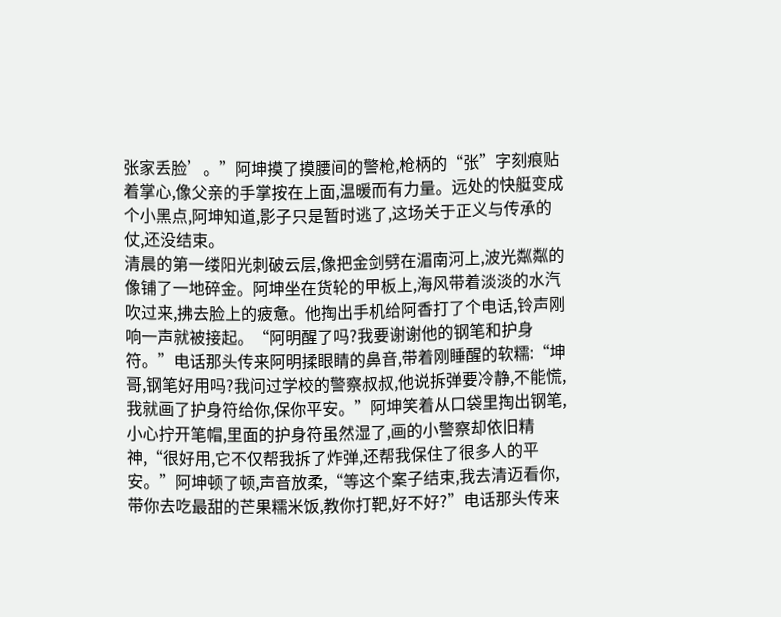张家丢脸’。”阿坤摸了摸腰间的警枪,枪柄的“张”字刻痕贴着掌心,像父亲的手掌按在上面,温暖而有力量。远处的快艇变成个小黑点,阿坤知道,影子只是暂时逃了,这场关于正义与传承的仗,还没结束。
清晨的第一缕阳光刺破云层,像把金剑劈在湄南河上,波光粼粼的像铺了一地碎金。阿坤坐在货轮的甲板上,海风带着淡淡的水汽吹过来,拂去脸上的疲惫。他掏出手机给阿香打了个电话,铃声刚响一声就被接起。“阿明醒了吗?我要谢谢他的钢笔和护身符。”电话那头传来阿明揉眼睛的鼻音,带着刚睡醒的软糯:“坤哥,钢笔好用吗?我问过学校的警察叔叔,他说拆弹要冷静,不能慌,我就画了护身符给你,保你平安。”阿坤笑着从口袋里掏出钢笔,小心拧开笔帽,里面的护身符虽然湿了,画的小警察却依旧精神,“很好用,它不仅帮我拆了炸弹,还帮我保住了很多人的平安。”阿坤顿了顿,声音放柔,“等这个案子结束,我去清迈看你,带你去吃最甜的芒果糯米饭,教你打靶,好不好?”电话那头传来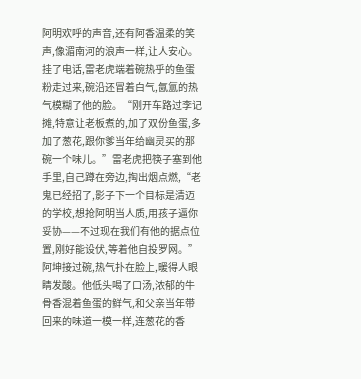阿明欢呼的声音,还有阿香温柔的笑声,像湄南河的浪声一样,让人安心。
挂了电话,雷老虎端着碗热乎的鱼蛋粉走过来,碗沿还冒着白气,氤氲的热气模糊了他的脸。“刚开车路过李记摊,特意让老板煮的,加了双份鱼蛋,多加了葱花,跟你爹当年给幽灵买的那碗一个味儿。”雷老虎把筷子塞到他手里,自己蹲在旁边,掏出烟点燃,“老鬼已经招了,影子下一个目标是清迈的学校,想抢阿明当人质,用孩子逼你妥协——不过现在我们有他的据点位置,刚好能设伏,等着他自投罗网。”阿坤接过碗,热气扑在脸上,暖得人眼睛发酸。他低头喝了口汤,浓郁的牛骨香混着鱼蛋的鲜气,和父亲当年带回来的味道一模一样,连葱花的香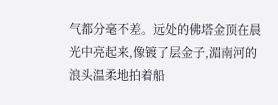气都分毫不差。远处的佛塔金顶在晨光中亮起来,像镀了层金子,湄南河的浪头温柔地拍着船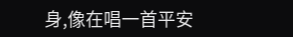身,像在唱一首平安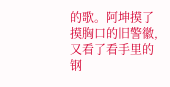的歌。阿坤摸了摸胸口的旧警徽,又看了看手里的钢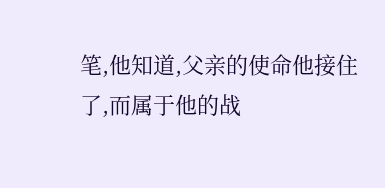笔,他知道,父亲的使命他接住了,而属于他的战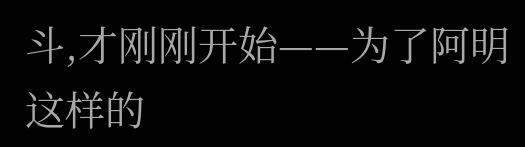斗,才刚刚开始——为了阿明这样的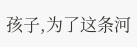孩子,为了这条河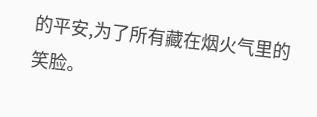的平安,为了所有藏在烟火气里的笑脸。